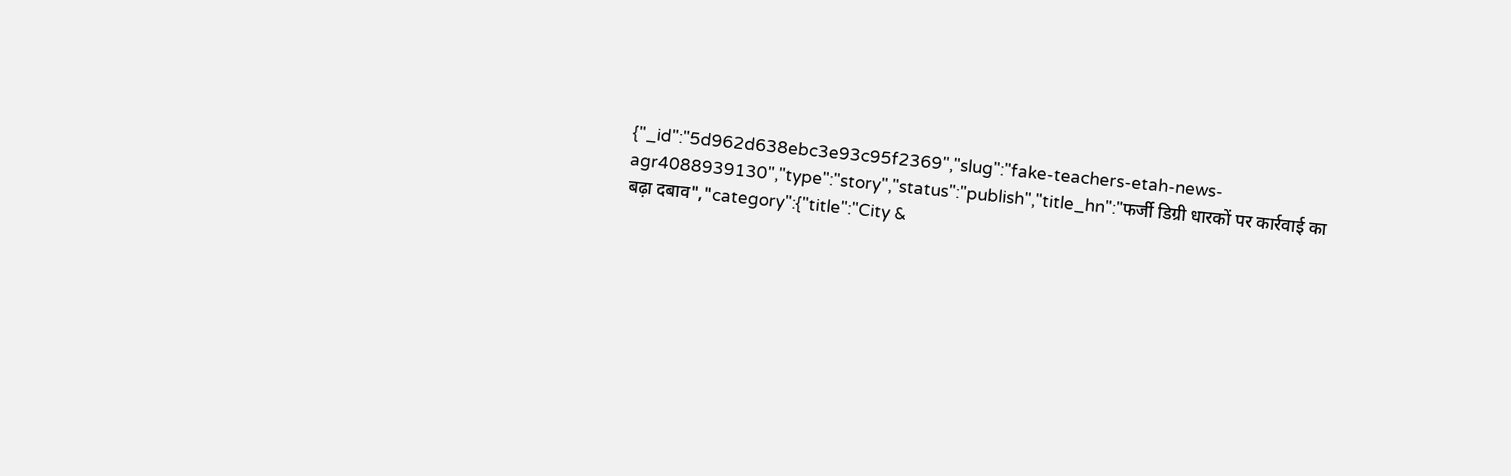{"_id":"5d962d638ebc3e93c95f2369","slug":"fake-teachers-etah-news-agr4088939130","type":"story","status":"publish","title_hn":"फर्जी डिग्री धारकों पर कार्रवाई का बढ़ा दबाव","category":{"title":"City &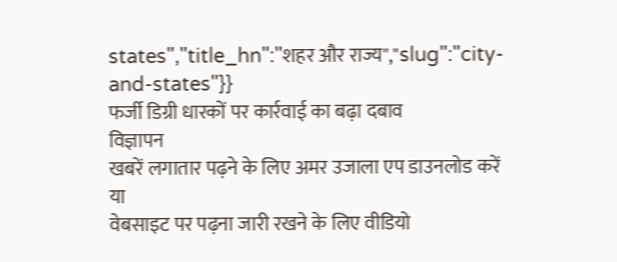states","title_hn":"शहर और राज्य","slug":"city-and-states"}}
फर्जी डिग्री धारकों पर कार्रवाई का बढ़ा दबाव
विज्ञापन
खबरें लगातार पढ़ने के लिए अमर उजाला एप डाउनलोड करें
या
वेबसाइट पर पढ़ना जारी रखने के लिए वीडियो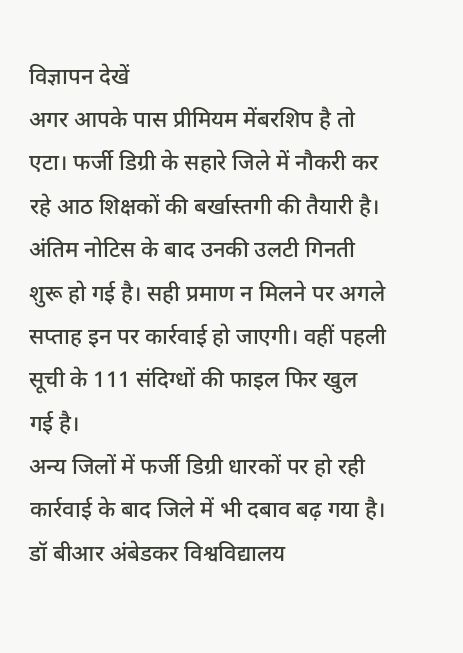विज्ञापन देखें
अगर आपके पास प्रीमियम मेंबरशिप है तो
एटा। फर्जी डिग्री के सहारे जिले में नौकरी कर रहे आठ शिक्षकों की बर्खास्तगी की तैयारी है। अंतिम नोटिस के बाद उनकी उलटी गिनती शुरू हो गई है। सही प्रमाण न मिलने पर अगले सप्ताह इन पर कार्रवाई हो जाएगी। वहीं पहली सूची के 111 संदिग्धों की फाइल फिर खुल गई है।
अन्य जिलों में फर्जी डिग्री धारकों पर हो रही कार्रवाई के बाद जिले में भी दबाव बढ़ गया है। डॉ बीआर अंबेडकर विश्वविद्यालय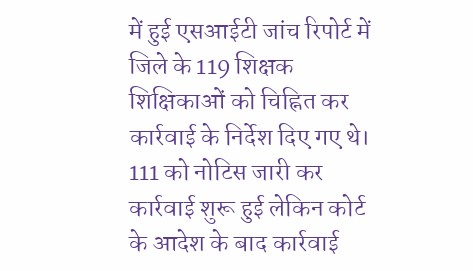में हुई एसआईटी जांच रिपोर्ट में जिले के 119 शिक्षक शिक्षिकाओं को चिह्नित कर कार्रवाई के निर्देश दिए गए थे। 111 को नोटिस जारी कर कार्रवाई शुरू हुई लेकिन कोर्ट के आदेश के बाद कार्रवाई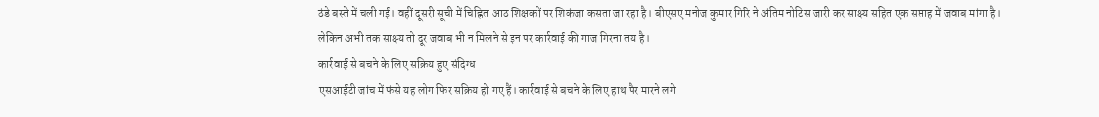ठंडे बस्ते में चली गई। वहीं दूसरी सूची में चिह्नित आठ शिक्षकों पर शिकंजा कसता जा रहा है। बीएसए मनोज कुमार गिरि ने अंतिम नोटिस जारी कर साक्ष्य सहित एक सप्ताह में जवाब मांगा है।
लेकिन अभी तक साक्ष्य तो दूर जवाब भी न मिलने से इन पर कार्रवाई की गाज गिरना तय है।
कार्रवाई से बचने के लिए सक्रिय हुए संदिग्ध
एसआईटी जांच में फंसे यह लोग फिर सक्रिय हो गए हैं। कार्रवाई से बचने के लिए हाथ पैर मारने लगे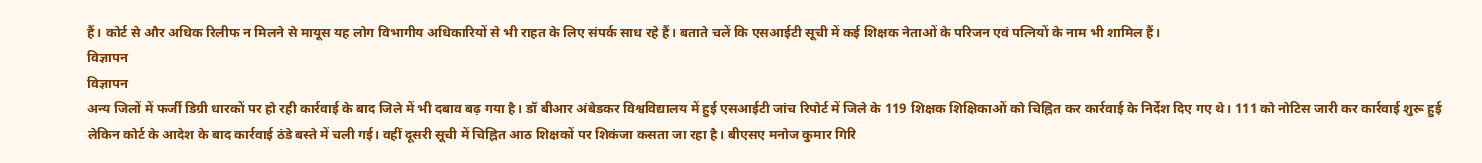हैं। कोर्ट से और अधिक रिलीफ न मिलने से मायूस यह लोग विभागीय अधिकारियों से भी राहत के लिए संपर्क साध रहे हैं। बताते चलें कि एसआईटी सूची में कई शिक्षक नेताओं के परिजन एवं पत्नियों के नाम भी शामिल हैं।
विज्ञापन
विज्ञापन
अन्य जिलों में फर्जी डिग्री धारकों पर हो रही कार्रवाई के बाद जिले में भी दबाव बढ़ गया है। डॉ बीआर अंबेडकर विश्वविद्यालय में हुई एसआईटी जांच रिपोर्ट में जिले के 119 शिक्षक शिक्षिकाओं को चिह्नित कर कार्रवाई के निर्देश दिए गए थे। 111 को नोटिस जारी कर कार्रवाई शुरू हुई लेकिन कोर्ट के आदेश के बाद कार्रवाई ठंडे बस्ते में चली गई। वहीं दूसरी सूची में चिह्नित आठ शिक्षकों पर शिकंजा कसता जा रहा है। बीएसए मनोज कुमार गिरि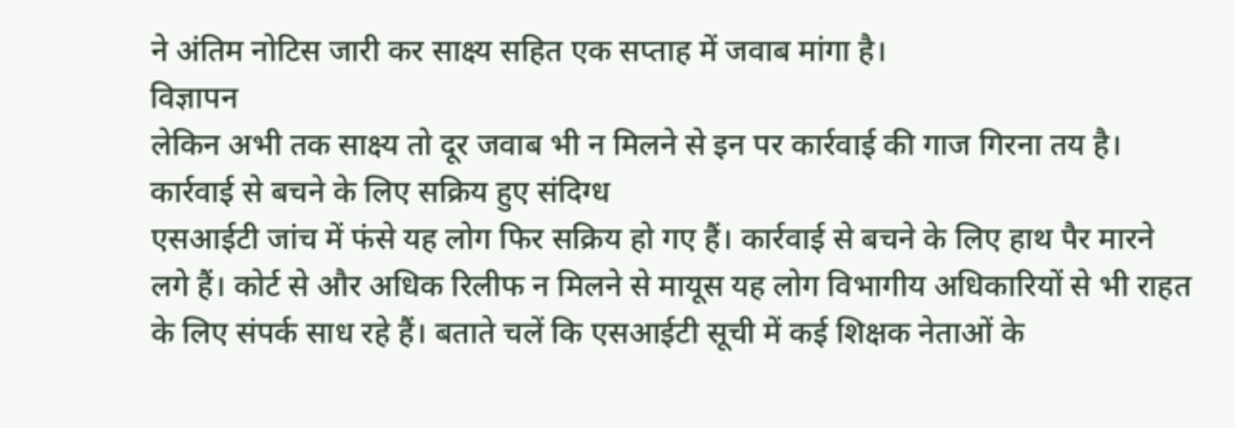ने अंतिम नोटिस जारी कर साक्ष्य सहित एक सप्ताह में जवाब मांगा है।
विज्ञापन
लेकिन अभी तक साक्ष्य तो दूर जवाब भी न मिलने से इन पर कार्रवाई की गाज गिरना तय है।
कार्रवाई से बचने के लिए सक्रिय हुए संदिग्ध
एसआईटी जांच में फंसे यह लोग फिर सक्रिय हो गए हैं। कार्रवाई से बचने के लिए हाथ पैर मारने लगे हैं। कोर्ट से और अधिक रिलीफ न मिलने से मायूस यह लोग विभागीय अधिकारियों से भी राहत के लिए संपर्क साध रहे हैं। बताते चलें कि एसआईटी सूची में कई शिक्षक नेताओं के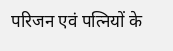परिजन एवं पत्नियों के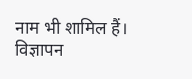नाम भी शामिल हैं।
विज्ञापन